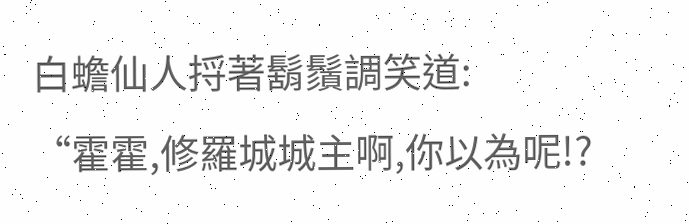白蟾仙人捋著鬍鬚調笑道:
“霍霍,修羅城城主啊,你以為呢!?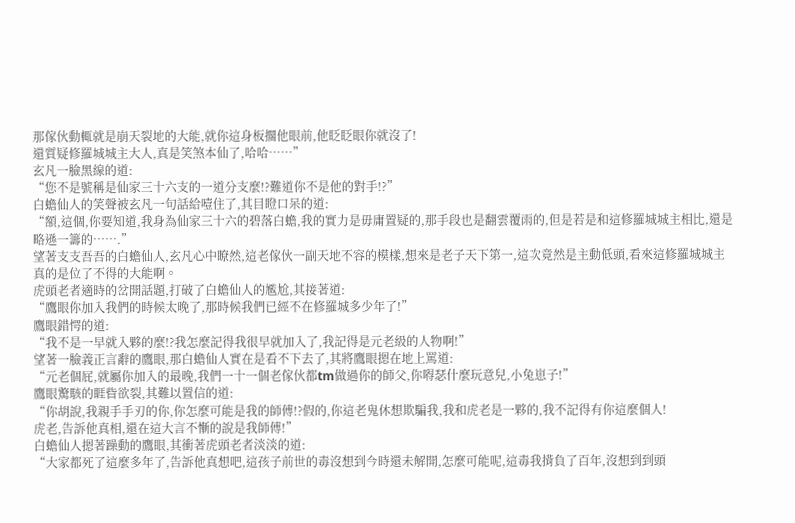那傢伙動輒就是崩天裂地的大能,就你這身板擱他眼前,他眨眨眼你就沒了!
還質疑修羅城城主大人,真是笑煞本仙了,哈哈……”
玄凡一臉黑線的道:
“您不是號稱是仙家三十六支的一道分支麼!?難道你不是他的對手!?”
白蟾仙人的笑聲被玄凡一句話給噎住了,其目瞪口呆的道:
“額,這個,你要知道,我身為仙家三十六的碧落白蟾,我的實力是毋庸置疑的,那手段也是翻雲覆雨的,但是若是和這修羅城城主相比,還是略遜一籌的…….”
望著支支吾吾的白蟾仙人,玄凡心中瞭然,這老傢伙一副天地不容的模樣,想來是老子天下第一,這次竟然是主動低頭,看來這修羅城城主真的是位了不得的大能啊。
虎頭老者適時的岔開話題,打破了白蟾仙人的尷尬,其接著道:
“鷹眼你加入我們的時候太晚了,那時候我們已經不在修羅城多少年了!”
鷹眼錯愕的道:
“我不是一早就入夥的麼!?我怎麼記得我很早就加入了,我記得是元老級的人物啊!”
望著一臉義正言辭的鷹眼,那白蟾仙人實在是看不下去了,其將鷹眼摁在地上罵道:
“元老個屁,就屬你加入的最晚,我們一十一個老傢伙都tm做過你的師父,你嘚瑟什麼玩意兒,小兔崽子!”
鷹眼驚駭的睚眥欲裂,其難以置信的道:
“你胡說,我親手手刃的你,你怎麼可能是我的師傅!?假的,你這老鬼休想欺騙我,我和虎老是一夥的,我不記得有你這麼個人!
虎老,告訴他真相,還在這大言不慚的說是我師傅!”
白蟾仙人摁著躁動的鷹眼,其衝著虎頭老者淡淡的道:
“大家都死了這麼多年了,告訴他真想吧,這孩子前世的毒沒想到今時還未解開,怎麼可能呢,這毒我揹負了百年,沒想到到頭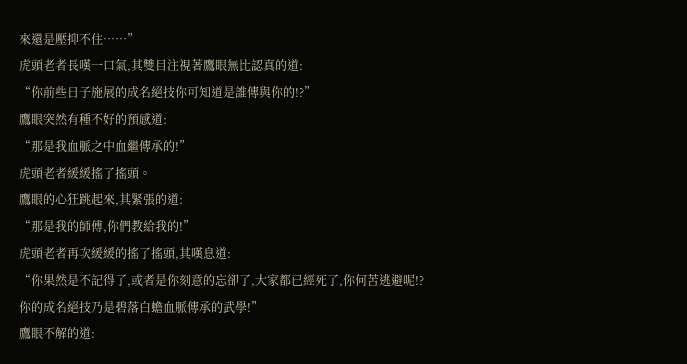來還是壓抑不住……”
虎頭老者長嘆一口氣,其雙目注視著鷹眼無比認真的道:
“你前些日子施展的成名絕技你可知道是誰傳與你的!?”
鷹眼突然有種不好的預感道:
“那是我血脈之中血繼傳承的!”
虎頭老者緩緩搖了搖頭。
鷹眼的心狂跳起來,其緊張的道:
“那是我的師傅,你們教給我的!”
虎頭老者再次緩緩的搖了搖頭,其嘆息道:
“你果然是不記得了,或者是你刻意的忘卻了,大家都已經死了,你何苦逃避呢!?
你的成名絕技乃是碧落白蟾血脈傳承的武學!”
鷹眼不解的道: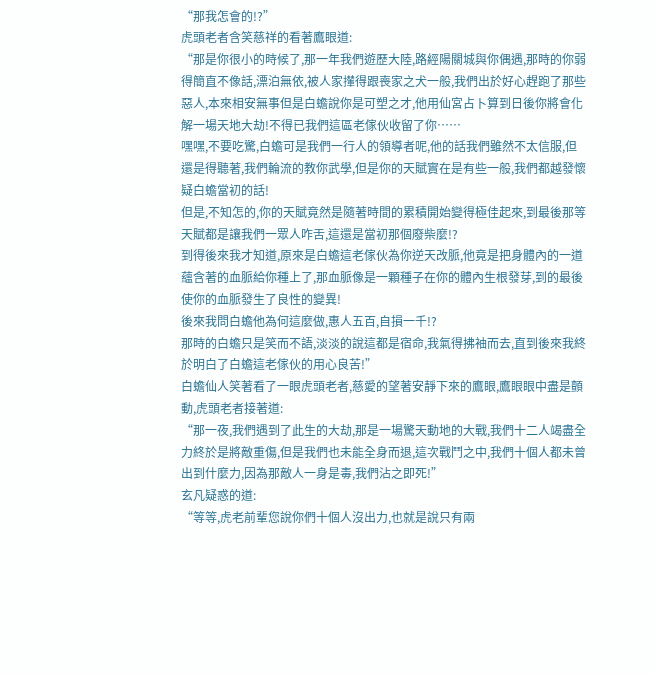“那我怎會的!?”
虎頭老者含笑慈祥的看著鷹眼道:
“那是你很小的時候了,那一年我們遊歷大陸,路經陽關城與你偶遇,那時的你弱得簡直不像話,漂泊無依,被人家攆得跟喪家之犬一般,我們出於好心趕跑了那些惡人,本來相安無事但是白蟾說你是可塑之才,他用仙宮占卜算到日後你將會化解一場天地大劫!不得已我們這區老傢伙收留了你……
嘿嘿,不要吃驚,白蟾可是我們一行人的領導者呢,他的話我們雖然不太信服,但還是得聽著,我們輪流的教你武學,但是你的天賦實在是有些一般,我們都越發懷疑白蟾當初的話!
但是,不知怎的,你的天賦竟然是隨著時間的累積開始變得極佳起來,到最後那等天賦都是讓我們一眾人咋舌,這還是當初那個廢柴麼!?
到得後來我才知道,原來是白蟾這老傢伙為你逆天改脈,他竟是把身體內的一道蘊含著的血脈給你種上了,那血脈像是一顆種子在你的體內生根發芽,到的最後使你的血脈發生了良性的變異!
後來我問白蟾他為何這麼做,惠人五百,自損一千!?
那時的白蟾只是笑而不語,淡淡的說這都是宿命,我氣得拂袖而去,直到後來我終於明白了白蟾這老傢伙的用心良苦!”
白蟾仙人笑著看了一眼虎頭老者,慈愛的望著安靜下來的鷹眼,鷹眼眼中盡是顫動,虎頭老者接著道:
“那一夜,我們遇到了此生的大劫,那是一場驚天動地的大戰,我們十二人竭盡全力終於是將敵重傷,但是我們也未能全身而退,這次戰鬥之中,我們十個人都未曾出到什麼力,因為那敵人一身是毒,我們沾之即死!”
玄凡疑惑的道:
“等等,虎老前輩您說你們十個人沒出力,也就是說只有兩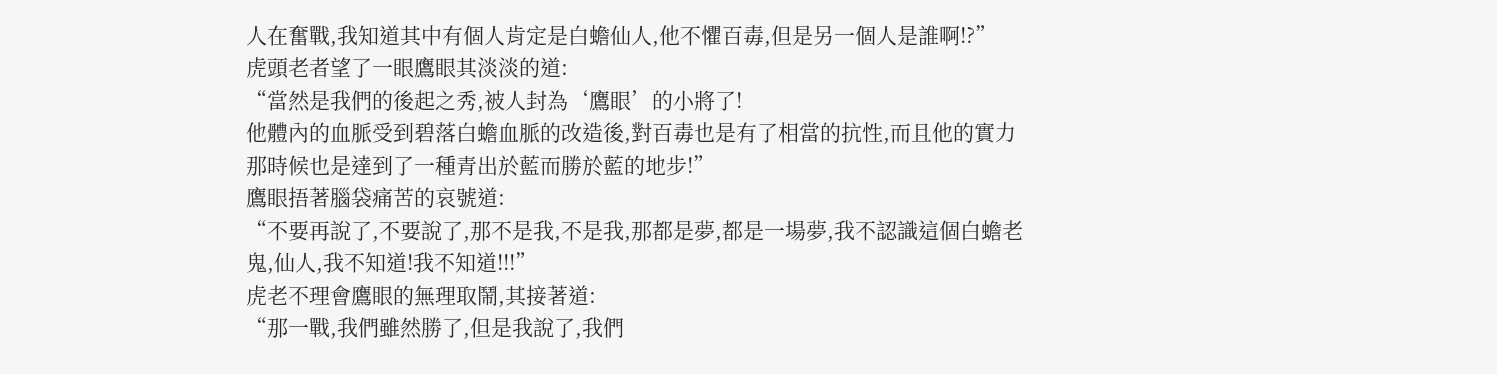人在奮戰,我知道其中有個人肯定是白蟾仙人,他不懼百毒,但是另一個人是誰啊!?”
虎頭老者望了一眼鷹眼其淡淡的道:
“當然是我們的後起之秀,被人封為‘鷹眼’的小將了!
他體內的血脈受到碧落白蟾血脈的改造後,對百毒也是有了相當的抗性,而且他的實力那時候也是達到了一種青出於藍而勝於藍的地步!”
鷹眼捂著腦袋痛苦的哀號道:
“不要再說了,不要說了,那不是我,不是我,那都是夢,都是一場夢,我不認識這個白蟾老鬼,仙人,我不知道!我不知道!!!”
虎老不理會鷹眼的無理取鬧,其接著道:
“那一戰,我們雖然勝了,但是我說了,我們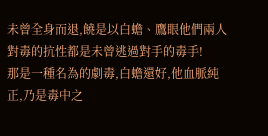未曾全身而退,饒是以白蟾、鷹眼他們兩人對毒的抗性都是未曾逃過對手的毒手!
那是一種名為的劇毒,白蟾還好,他血脈純正,乃是毒中之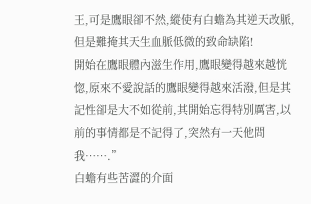王,可是鷹眼卻不然,縱使有白蟾為其逆天改脈,但是難掩其天生血脈低微的致命缺陷!
開始在鷹眼體內滋生作用,鷹眼變得越來越恍惚,原來不愛說話的鷹眼變得越來活潑,但是其記性卻是大不如從前,其開始忘得特別厲害,以前的事情都是不記得了,突然有一天他問我…….”
白蟾有些苦澀的介面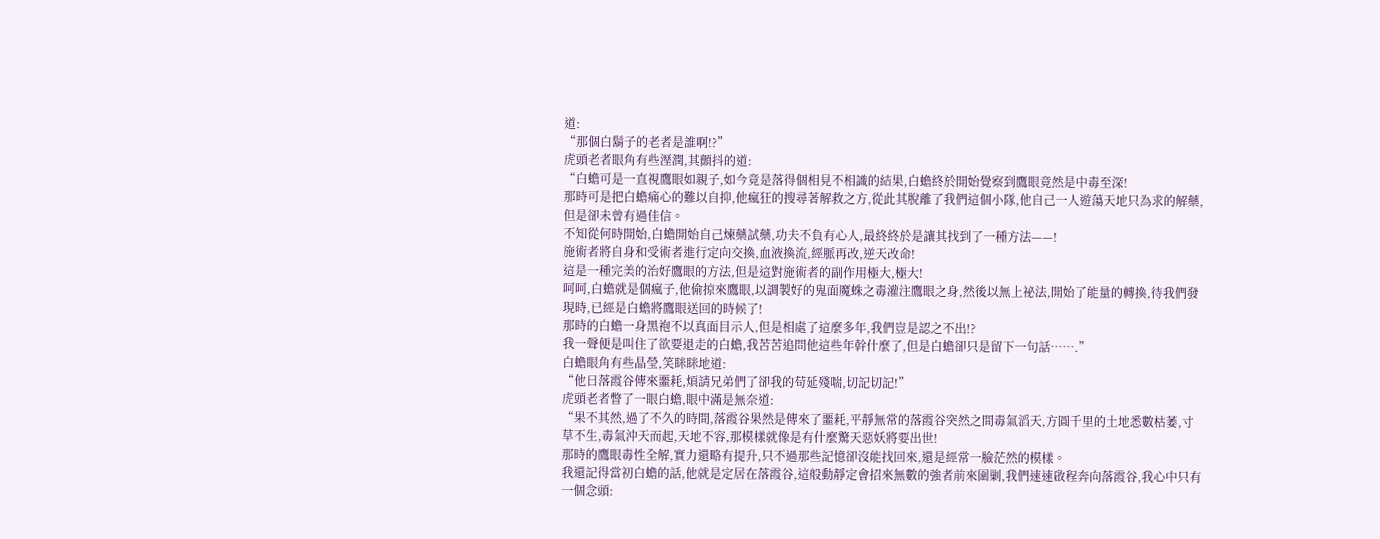道:
“那個白鬍子的老者是誰啊!?”
虎頭老者眼角有些溼潤,其顫抖的道:
“白蟾可是一直視鷹眼如親子,如今竟是落得個相見不相識的結果,白蟾終於開始覺察到鷹眼竟然是中毒至深!
那時可是把白蟾痛心的難以自抑,他瘋狂的搜尋著解救之方,從此其脫離了我們這個小隊,他自己一人遊蕩天地只為求的解藥,但是卻未曾有過佳信。
不知從何時開始,白蟾開始自己煉藥試藥,功夫不負有心人,最終終於是讓其找到了一種方法——!
施術者將自身和受術者進行定向交換,血液換流,經脈再改,逆天改命!
這是一種完美的治好鷹眼的方法,但是這對施術者的副作用極大,極大!
呵呵,白蟾就是個瘋子,他偷掠來鷹眼,以調製好的鬼面魔蛛之毒灌注鷹眼之身,然後以無上祕法,開始了能量的轉換,待我們發現時,已經是白蟾將鷹眼送回的時候了!
那時的白蟾一身黑袍不以真面目示人,但是相處了這麼多年,我們豈是認之不出!?
我一聲便是叫住了欲要退走的白蟾,我苦苦追問他這些年幹什麼了,但是白蟾卻只是留下一句話…….”
白蟾眼角有些晶瑩,笑眯眯地道:
“他日落霞谷傳來噩耗,煩請兄弟們了卻我的苟延殘喘,切記切記!”
虎頭老者瞥了一眼白蟾,眼中滿是無奈道:
“果不其然,過了不久的時間,落霞谷果然是傳來了噩耗,平靜無常的落霞谷突然之間毒氣滔天,方圓千里的土地悉數枯萎,寸草不生,毒氣沖天而起,天地不容,那模樣就像是有什麼驚天惡妖將要出世!
那時的鷹眼毒性全解,實力還略有提升,只不過那些記憶卻沒能找回來,還是經常一臉茫然的模樣。
我還記得當初白蟾的話,他就是定居在落霞谷,這般動靜定會招來無數的強者前來圍剿,我們速速啟程奔向落霞谷,我心中只有一個念頭: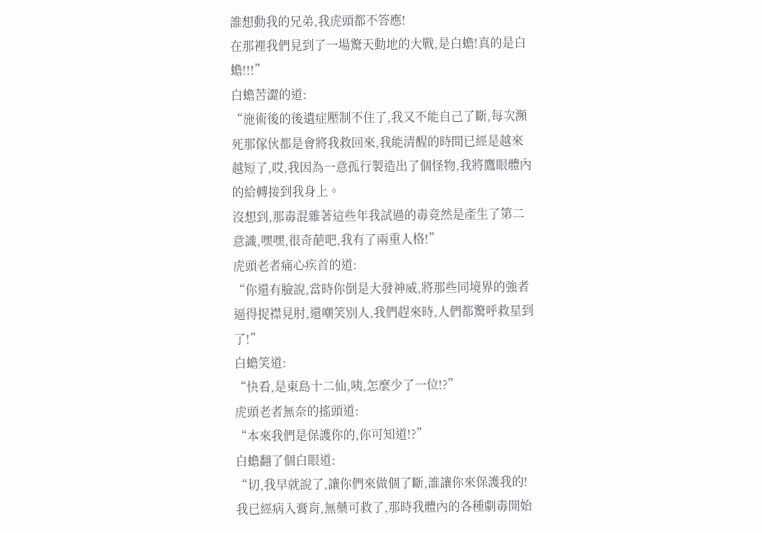誰想動我的兄弟,我虎頭都不答應!
在那裡我們見到了一場驚天動地的大戰,是白蟾!真的是白蟾!!!”
白蟾苦澀的道:
“施術後的後遺症壓制不住了,我又不能自己了斷,每次瀕死那傢伙都是會將我救回來,我能清醒的時間已經是越來越短了,哎,我因為一意孤行製造出了個怪物,我將鷹眼體內的給轉接到我身上。
沒想到,那毒混雜著這些年我試過的毒竟然是產生了第二意識,嘿嘿,很奇葩吧,我有了兩重人格!”
虎頭老者痛心疾首的道:
“你還有臉說,當時你倒是大發神威,將那些同境界的強者逼得捉襟見肘,還嘲笑別人,我們趕來時,人們都驚呼救星到了!”
白蟾笑道:
“快看,是東島十二仙,咦,怎麼少了一位!?”
虎頭老者無奈的搖頭道:
“本來我們是保護你的,你可知道!?”
白蟾翻了個白眼道:
“切,我早就說了,讓你們來做個了斷,誰讓你來保護我的!我已經病入膏肓,無藥可救了,那時我體內的各種劇毒開始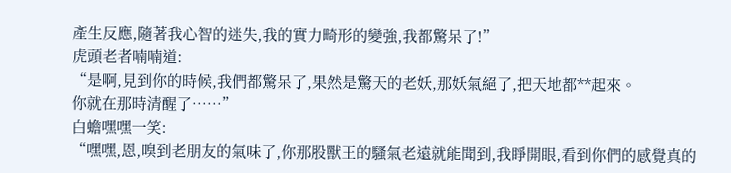產生反應,隨著我心智的迷失,我的實力畸形的變強,我都驚呆了!”
虎頭老者喃喃道:
“是啊,見到你的時候,我們都驚呆了,果然是驚天的老妖,那妖氣絕了,把天地都**起來。
你就在那時清醒了……”
白蟾嘿嘿一笑:
“嘿嘿,恩,嗅到老朋友的氣味了,你那股獸王的騷氣老遠就能聞到,我睜開眼,看到你們的感覺真的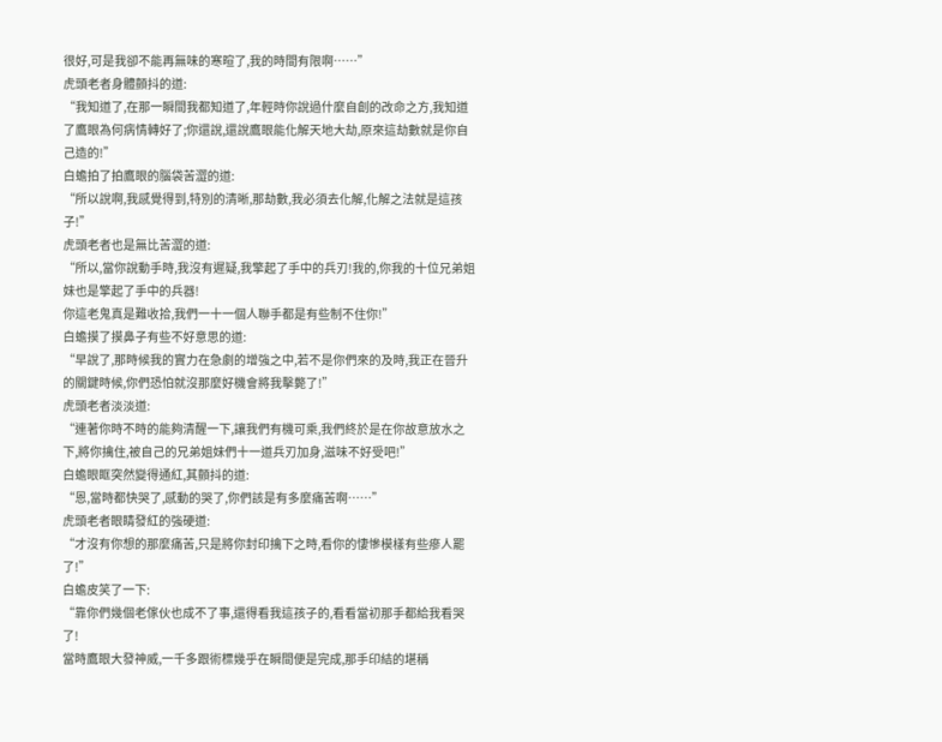很好,可是我卻不能再無味的寒暄了,我的時間有限啊……”
虎頭老者身體顫抖的道:
“我知道了,在那一瞬間我都知道了,年輕時你說過什麼自創的改命之方,我知道了鷹眼為何病情轉好了;你還說,還說鷹眼能化解天地大劫,原來這劫數就是你自己造的!”
白蟾拍了拍鷹眼的腦袋苦澀的道:
“所以說啊,我感覺得到,特別的清晰,那劫數,我必須去化解,化解之法就是這孩子!”
虎頭老者也是無比苦澀的道:
“所以,當你說動手時,我沒有遲疑,我擎起了手中的兵刃!我的,你我的十位兄弟姐妹也是擎起了手中的兵器!
你這老鬼真是難收拾,我們一十一個人聯手都是有些制不住你!”
白蟾摸了摸鼻子有些不好意思的道:
“早說了,那時候我的實力在急劇的增強之中,若不是你們來的及時,我正在晉升的關鍵時候,你們恐怕就沒那麼好機會將我擊斃了!”
虎頭老者淡淡道:
“連著你時不時的能夠清醒一下,讓我們有機可乘,我們終於是在你故意放水之下,將你擒住,被自己的兄弟姐妹們十一道兵刃加身,滋味不好受吧!”
白蟾眼眶突然變得通紅,其顫抖的道:
“恩,當時都快哭了,感動的哭了,你們該是有多麼痛苦啊……”
虎頭老者眼睛發紅的強硬道:
“才沒有你想的那麼痛苦,只是將你封印擒下之時,看你的悽慘模樣有些瘮人罷了!”
白蟾皮笑了一下:
“靠你們幾個老傢伙也成不了事,還得看我這孩子的,看看當初那手都給我看哭了!
當時鷹眼大發神威,一千多跟術標幾乎在瞬間便是完成,那手印結的堪稱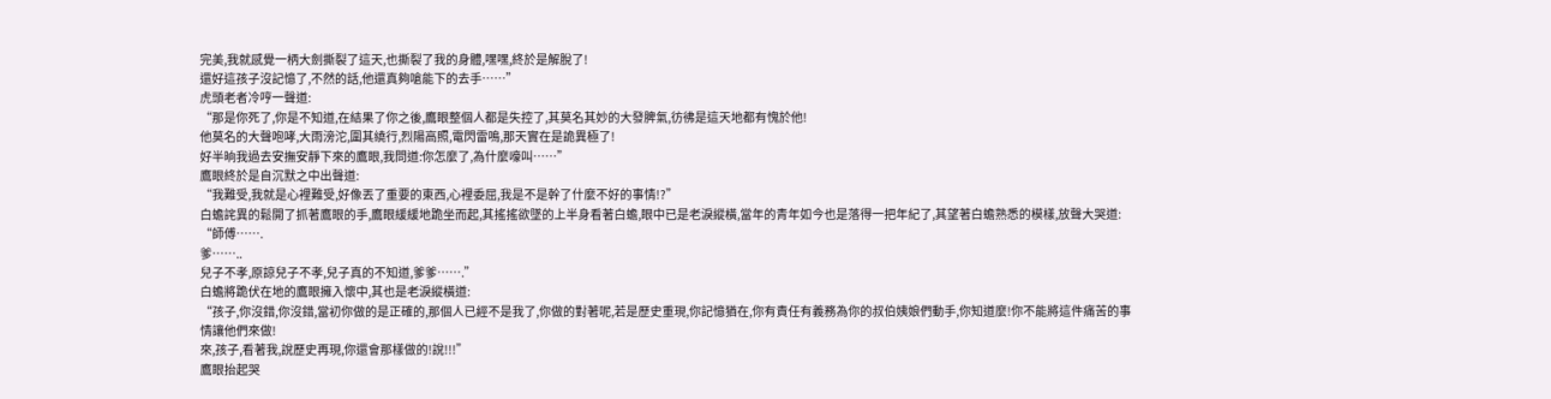完美,我就感覺一柄大劍撕裂了這天,也撕裂了我的身體,嘿嘿,終於是解脫了!
還好這孩子沒記憶了,不然的話,他還真夠嗆能下的去手……”
虎頭老者冷哼一聲道:
“那是你死了,你是不知道,在結果了你之後,鷹眼整個人都是失控了,其莫名其妙的大發脾氣,彷彿是這天地都有愧於他!
他莫名的大聲咆哮,大雨滂沱,圍其繞行,烈陽高照,電閃雷鳴,那天實在是詭異極了!
好半晌我過去安撫安靜下來的鷹眼,我問道:你怎麼了,為什麼嚎叫……”
鷹眼終於是自沉默之中出聲道:
“我難受,我就是心裡難受,好像丟了重要的東西,心裡委屈,我是不是幹了什麼不好的事情!?”
白蟾詫異的鬆開了抓著鷹眼的手,鷹眼緩緩地跪坐而起,其搖搖欲墜的上半身看著白蟾,眼中已是老淚縱橫,當年的青年如今也是落得一把年紀了,其望著白蟾熟悉的模樣,放聲大哭道:
“師傅…….
爹……..
兒子不孝,原諒兒子不孝,兒子真的不知道,爹爹…….”
白蟾將跪伏在地的鷹眼擁入懷中,其也是老淚縱橫道:
“孩子,你沒錯,你沒錯,當初你做的是正確的,那個人已經不是我了,你做的對著呢,若是歷史重現,你記憶猶在,你有責任有義務為你的叔伯姨娘們動手,你知道麼!你不能將這件痛苦的事情讓他們來做!
來,孩子,看著我,說歷史再現,你還會那樣做的!說!!!”
鷹眼抬起哭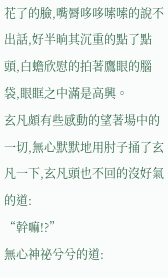花了的臉,嘴脣哆哆嗦嗦的說不出話,好半晌其沉重的點了點頭,白蟾欣慰的拍著鷹眼的腦袋,眼眶之中滿是高興。
玄凡頗有些感動的望著場中的一切,無心默默地用肘子捅了玄凡一下,玄凡頭也不回的沒好氣的道:
“幹嘛!?”
無心神祕兮兮的道: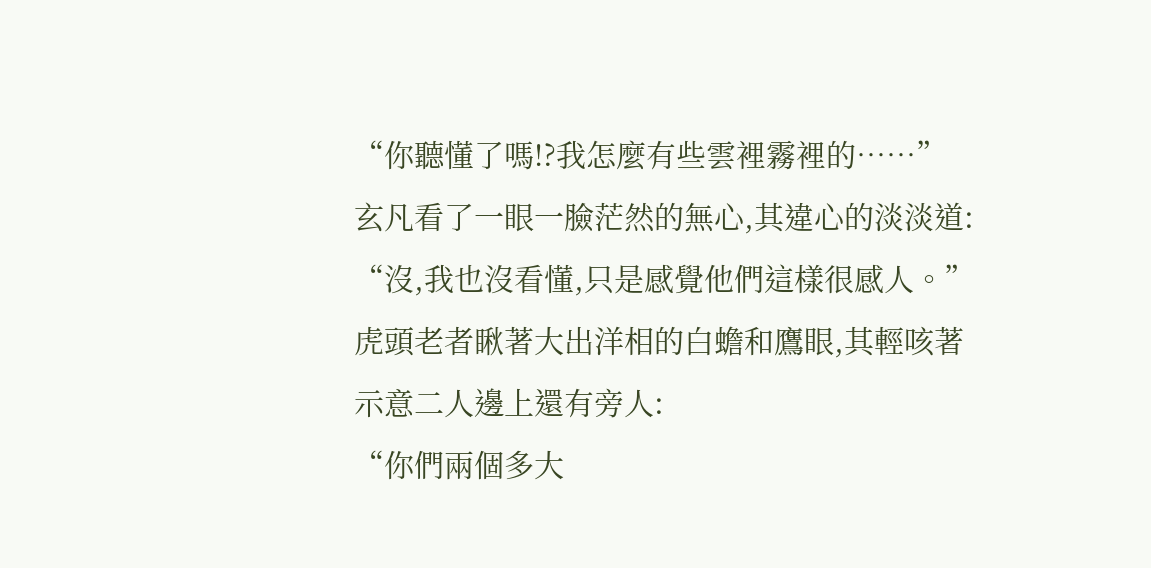“你聽懂了嗎!?我怎麼有些雲裡霧裡的……”
玄凡看了一眼一臉茫然的無心,其違心的淡淡道:
“沒,我也沒看懂,只是感覺他們這樣很感人。”
虎頭老者瞅著大出洋相的白蟾和鷹眼,其輕咳著示意二人邊上還有旁人:
“你們兩個多大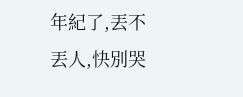年紀了,丟不丟人,快別哭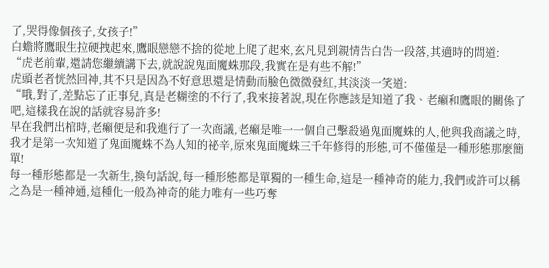了,哭得像個孩子,女孩子!”
白蟾將鷹眼生拉硬拽起來,鷹眼戀戀不捨的從地上爬了起來,玄凡見到親情告白告一段落,其適時的問道:
“虎老前輩,還請您繼續講下去,就說說鬼面魔蛛那段,我實在是有些不解!”
虎頭老者恍然回神,其不只是因為不好意思還是情動而臉色微微發紅,其淡淡一笑道:
“哦,對了,差點忘了正事兒,真是老糊塗的不行了,我來接著說,現在你應該是知道了我、老癩和鷹眼的關係了吧,這樣我在說的話就容易許多!
早在我們出棺時,老癩便是和我進行了一次商議,老癩是唯一一個自己擊殺過鬼面魔蛛的人,他與我商議之時,我才是第一次知道了鬼面魔蛛不為人知的祕辛,原來鬼面魔蛛三千年修得的形態,可不僅僅是一種形態那麼簡單!
每一種形態都是一次新生,換句話說,每一種形態都是單獨的一種生命,這是一種神奇的能力,我們或許可以稱之為是一種神通,這種化一般為神奇的能力唯有一些巧奪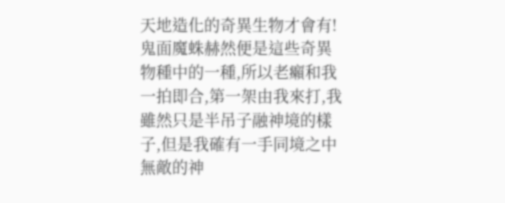天地造化的奇異生物才會有!
鬼面魔蛛赫然便是這些奇異物種中的一種,所以老癩和我一拍即合,第一架由我來打,我雖然只是半吊子融神境的樣子,但是我確有一手同境之中無敵的神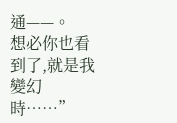通——。
想必你也看到了,就是我變幻時……”